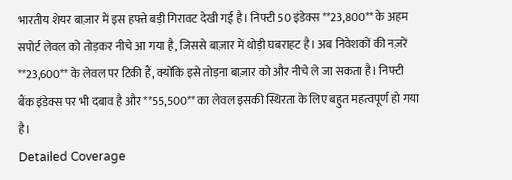भारतीय शेयर बाज़ार में इस हफ्ते बड़ी गिरावट देखी गई है। निफ्टी 50 इंडेक्स **23,800** के अहम सपोर्ट लेवल को तोड़कर नीचे आ गया है, जिससे बाज़ार में थोड़ी घबराहट है। अब निवेशकों की नज़रें **23,600** के लेवल पर टिकी हैं, क्योंकि इसे तोड़ना बाज़ार को और नीचे ले जा सकता है। निफ्टी बैंक इंडेक्स पर भी दबाव है और **55,500** का लेवल इसकी स्थिरता के लिए बहुत महत्वपूर्ण हो गया है।
Detailed Coverage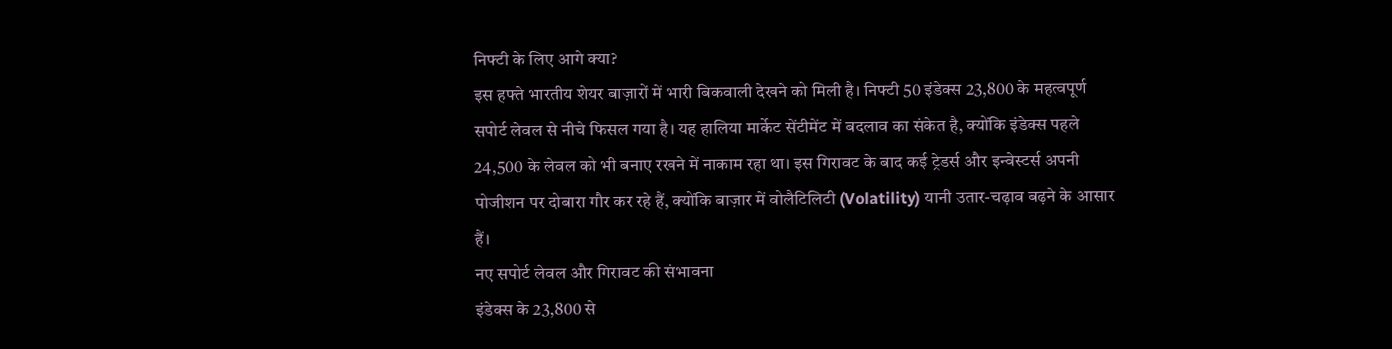निफ्टी के लिए आगे क्या?
इस हफ्ते भारतीय शेयर बाज़ारों में भारी बिकवाली देखने को मिली है। निफ्टी 50 इंडेक्स 23,800 के महत्वपूर्ण सपोर्ट लेवल से नीचे फिसल गया है। यह हालिया मार्केट सेंटीमेंट में बदलाव का संकेत है, क्योंकि इंडेक्स पहले 24,500 के लेवल को भी बनाए रखने में नाकाम रहा था। इस गिरावट के बाद कई ट्रेडर्स और इन्वेस्टर्स अपनी पोजीशन पर दोबारा गौर कर रहे हैं, क्योंकि बाज़ार में वोलैटिलिटी (Volatility) यानी उतार-चढ़ाव बढ़ने के आसार हैं।
नए सपोर्ट लेवल और गिरावट की संभावना
इंडेक्स के 23,800 से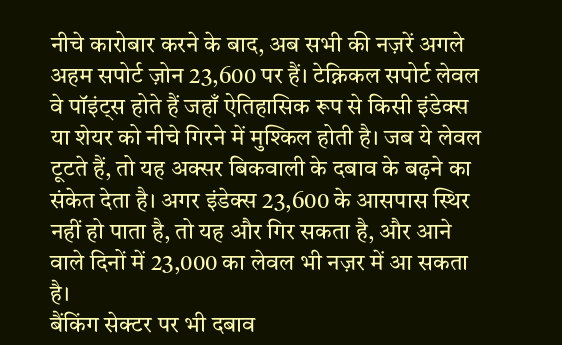नीचे कारोबार करने के बाद, अब सभी की नज़रें अगले अहम सपोर्ट ज़ोन 23,600 पर हैं। टेक्निकल सपोर्ट लेवल वे पॉइंट्स होते हैं जहाँ ऐतिहासिक रूप से किसी इंडेक्स या शेयर को नीचे गिरने में मुश्किल होती है। जब ये लेवल टूटते हैं, तो यह अक्सर बिकवाली के दबाव के बढ़ने का संकेत देता है। अगर इंडेक्स 23,600 के आसपास स्थिर नहीं हो पाता है, तो यह और गिर सकता है, और आने वाले दिनों में 23,000 का लेवल भी नज़र में आ सकता है।
बैंकिंग सेक्टर पर भी दबाव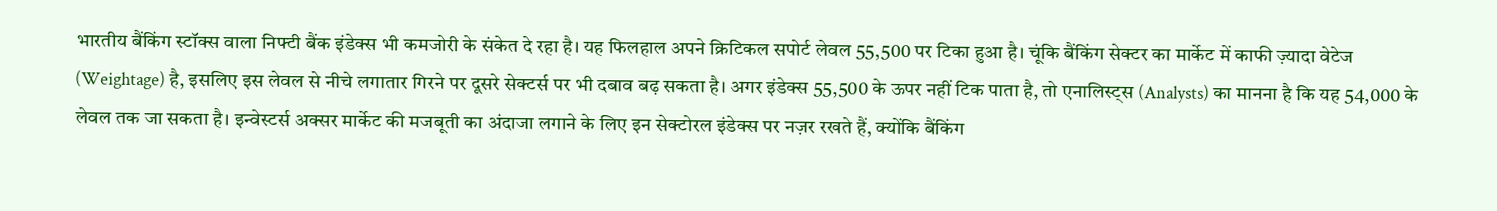भारतीय बैंकिंग स्टॉक्स वाला निफ्टी बैंक इंडेक्स भी कमजोरी के संकेत दे रहा है। यह फिलहाल अपने क्रिटिकल सपोर्ट लेवल 55,500 पर टिका हुआ है। चूंकि बैंकिंग सेक्टर का मार्केट में काफी ज़्यादा वेटेज (Weightage) है, इसलिए इस लेवल से नीचे लगातार गिरने पर दूसरे सेक्टर्स पर भी दबाव बढ़ सकता है। अगर इंडेक्स 55,500 के ऊपर नहीं टिक पाता है, तो एनालिस्ट्स (Analysts) का मानना है कि यह 54,000 के लेवल तक जा सकता है। इन्वेस्टर्स अक्सर मार्केट की मजबूती का अंदाजा लगाने के लिए इन सेक्टोरल इंडेक्स पर नज़र रखते हैं, क्योंकि बैंकिंग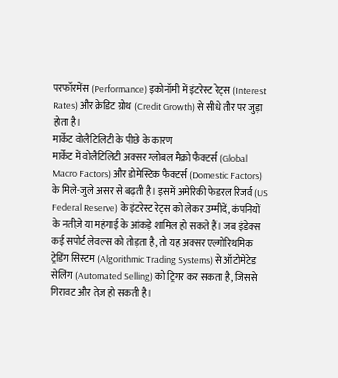परफॉरमेंस (Performance) इकोनॉमी में इंटरेस्ट रेट्स (Interest Rates) और क्रेडिट ग्रोथ (Credit Growth) से सीधे तौर पर जुड़ा होता है।
मार्केट वोलैटिलिटी के पीछे के कारण
मार्केट में वोलैटिलिटी अक्सर ग्लोबल मैक्रो फैक्टर्स (Global Macro Factors) और डोमेस्टिक फैक्टर्स (Domestic Factors) के मिले-जुले असर से बढ़ती है। इसमें अमेरिकी फेडरल रिजर्व (US Federal Reserve) के इंटरेस्ट रेट्स को लेकर उम्मीदें, कंपनियों के नतीज़े या महंगाई के आंकड़े शामिल हो सकते हैं। जब इंडेक्स कई सपोर्ट लेवल्स को तोड़ता है, तो यह अक्सर एल्गोरिथमिक ट्रेडिंग सिस्टम (Algorithmic Trading Systems) से ऑटोमेटेड सेलिंग (Automated Selling) को ट्रिगर कर सकता है, जिससे गिरावट और तेज़ हो सकती है।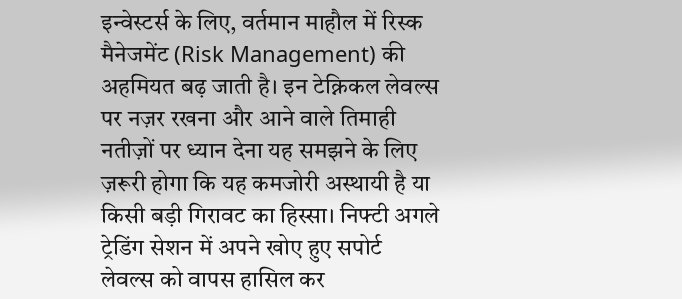इन्वेस्टर्स के लिए, वर्तमान माहौल में रिस्क मैनेजमेंट (Risk Management) की अहमियत बढ़ जाती है। इन टेक्निकल लेवल्स पर नज़र रखना और आने वाले तिमाही नतीज़ों पर ध्यान देना यह समझने के लिए ज़रूरी होगा कि यह कमजोरी अस्थायी है या किसी बड़ी गिरावट का हिस्सा। निफ्टी अगले ट्रेडिंग सेशन में अपने खोए हुए सपोर्ट लेवल्स को वापस हासिल कर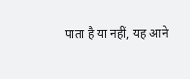पाता है या नहीं, यह आने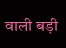वाली बड़ी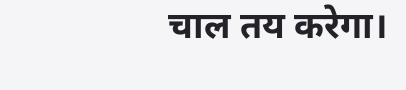चाल तय करेगा।